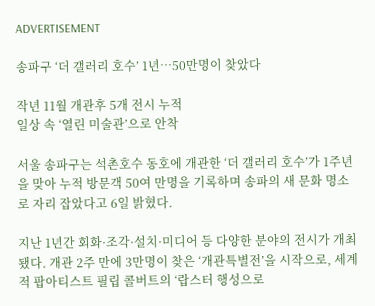ADVERTISEMENT

송파구 ‘더 갤러리 호수’ 1년…50만명이 찾았다

작년 11월 개관후 5개 전시 누적
일상 속 ‘열린 미술관’으로 안착

서울 송파구는 석촌호수 동호에 개관한 ‘더 갤러리 호수’가 1주년을 맞아 누적 방문객 50여 만명을 기록하며 송파의 새 문화 명소로 자리 잡았다고 6일 밝혔다.

지난 1년간 회화·조각·설치·미디어 등 다양한 분야의 전시가 개최됐다. 개관 2주 만에 3만명이 찾은 ‘개관특별전’을 시작으로, 세계적 팝아티스트 필립 콜버트의 ‘랍스터 행성으로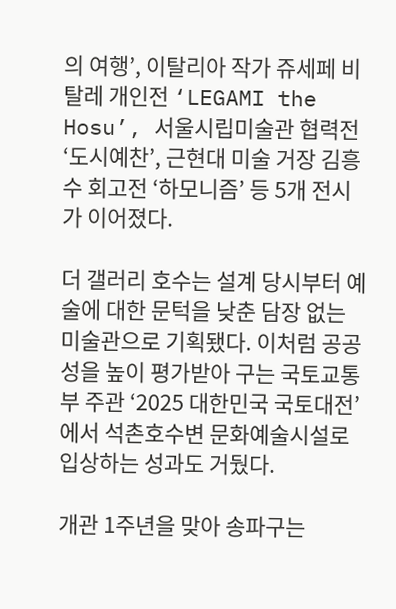의 여행’, 이탈리아 작가 쥬세페 비탈레 개인전 ‘LEGAMI the Hosu’, 서울시립미술관 협력전 ‘도시예찬’, 근현대 미술 거장 김흥수 회고전 ‘하모니즘’ 등 5개 전시가 이어졌다.

더 갤러리 호수는 설계 당시부터 예술에 대한 문턱을 낮춘 담장 없는 미술관으로 기획됐다. 이처럼 공공성을 높이 평가받아 구는 국토교통부 주관 ‘2025 대한민국 국토대전’에서 석촌호수변 문화예술시설로 입상하는 성과도 거뒀다.

개관 1주년을 맞아 송파구는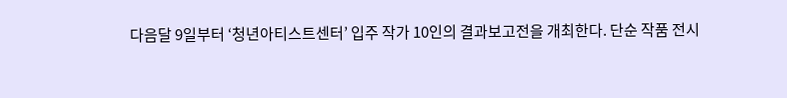다음달 9일부터 ‘청년아티스트센터’ 입주 작가 10인의 결과보고전을 개최한다. 단순 작품 전시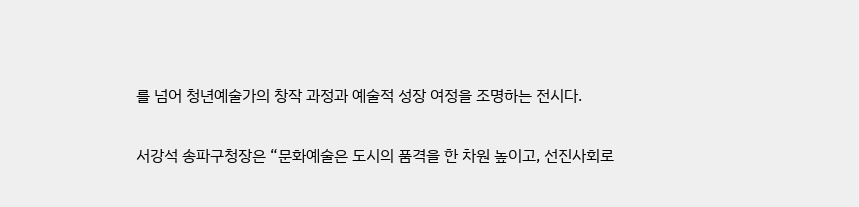를 넘어 청년예술가의 창작 과정과 예술적 성장 여정을 조명하는 전시다.

서강석 송파구청장은 “문화예술은 도시의 품격을 한 차원 높이고, 선진사회로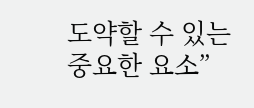도약할 수 있는 중요한 요소”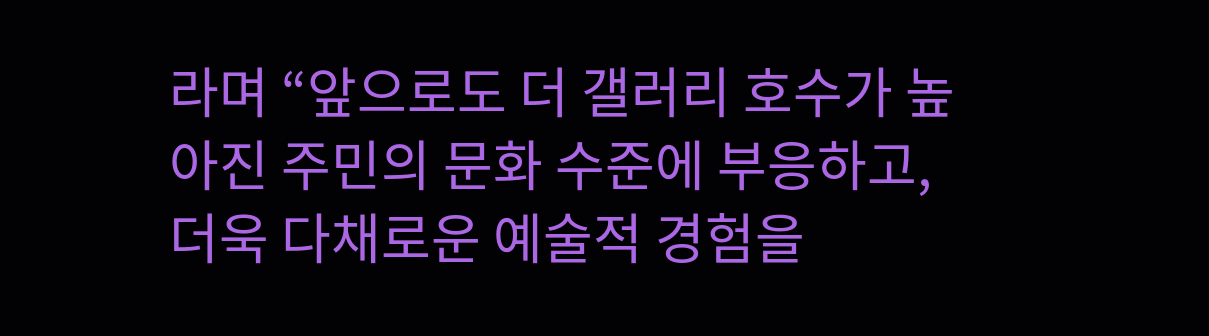라며 “앞으로도 더 갤러리 호수가 높아진 주민의 문화 수준에 부응하고, 더욱 다채로운 예술적 경험을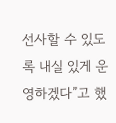선사할 수 있도록 내실 있게 운영하겠다”고 했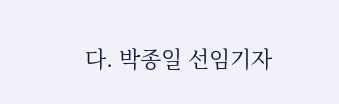다. 박종일 선임기자